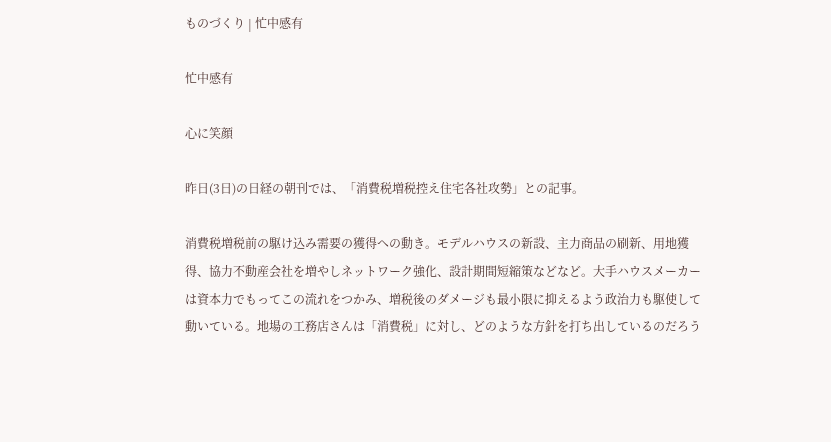ものづくり | 忙中感有

忙中感有

心に笑顔

昨日(3日)の日経の朝刊では、「消費税増税控え住宅各社攻勢」との記事。

消費税増税前の駆け込み需要の獲得への動き。モデルハウスの新設、主力商品の刷新、用地獲得、協力不動産会社を増やしネットワーク強化、設計期間短縮策などなど。大手ハウスメーカーは資本力でもってこの流れをつかみ、増税後のダメージも最小限に抑えるよう政治力も駆使して動いている。地場の工務店さんは「消費税」に対し、どのような方針を打ち出しているのだろう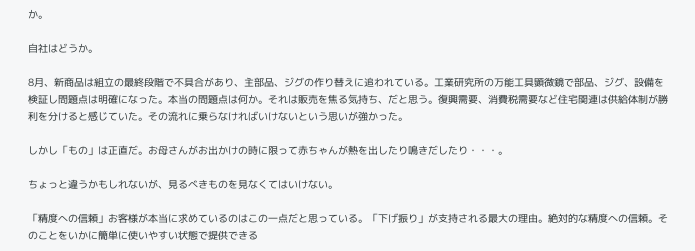か。

自社はどうか。

8月、新商品は組立の最終段階で不具合があり、主部品、ジグの作り替えに追われている。工業研究所の万能工具顕微鏡で部品、ジグ、設備を検証し問題点は明確になった。本当の問題点は何か。それは販売を焦る気持ち、だと思う。復興需要、消費税需要など住宅関連は供給体制が勝利を分けると感じていた。その流れに乗らなければいけないという思いが強かった。

しかし「もの」は正直だ。お母さんがお出かけの時に限って赤ちゃんが熱を出したり鳴きだしたり・・・。

ちょっと違うかもしれないが、見るべきものを見なくてはいけない。

「精度への信頼」お客様が本当に求めているのはこの一点だと思っている。「下げ振り」が支持される最大の理由。絶対的な精度への信頼。そのことをいかに簡単に使いやすい状態で提供できる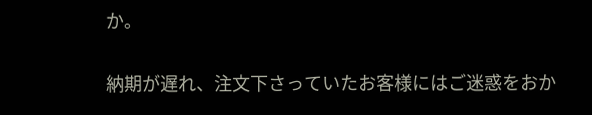か。


納期が遅れ、注文下さっていたお客様にはご迷惑をおか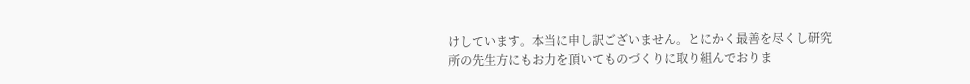けしています。本当に申し訳ございません。とにかく最善を尽くし研究所の先生方にもお力を頂いてものづくりに取り組んでおりま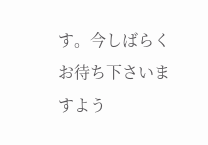す。今しばらくお待ち下さいますよう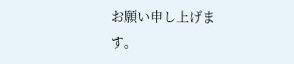お願い申し上げます。